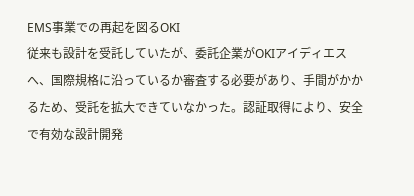EMS事業での再起を図るOKI
従来も設計を受託していたが、委託企業がOKIアイディエスへ、国際規格に沿っているか審査する必要があり、手間がかかるため、受託を拡大できていなかった。認証取得により、安全で有効な設計開発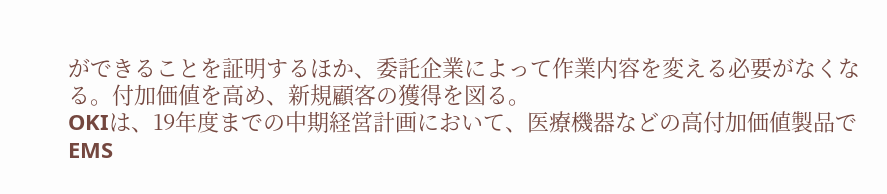ができることを証明するほか、委託企業によって作業内容を変える必要がなくなる。付加価値を高め、新規顧客の獲得を図る。
OKIは、19年度までの中期経営計画において、医療機器などの高付加価値製品でEMS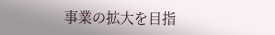事業の拡大を目指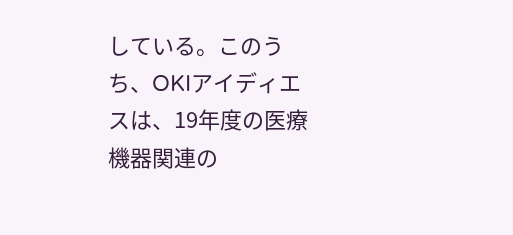している。このうち、OKIアイディエスは、19年度の医療機器関連の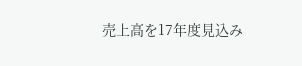売上高を17年度見込み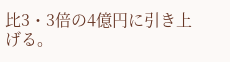比3・3倍の4億円に引き上げる。